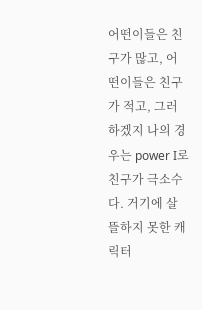어떤이들은 친구가 많고, 어떤이들은 친구가 적고, 그러하겠지 나의 경우는 power I로 친구가 극소수다. 거기에 살뜰하지 못한 캐릭터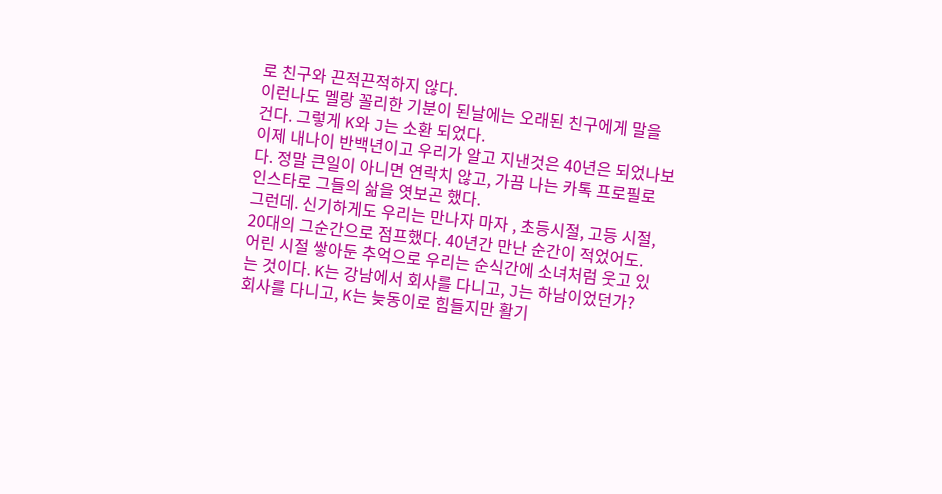로 친구와 끈적끈적하지 않다.
이런나도 멜랑 꼴리한 기분이 된날에는 오래된 친구에게 말을 건다. 그렇게 K와 J는 소환 되었다.
이제 내나이 반백년이고 우리가 알고 지낸것은 40년은 되었나보다. 정말 큰일이 아니면 연락치 않고, 가끔 나는 카톡 프로필로 인스타로 그들의 삶을 엿보곤 했다.
그런데. 신기하게도 우리는 만나자 마자 , 초등시절, 고등 시절, 20대의 그순간으로 점프했다. 40년간 만난 순간이 적었어도.
어린 시절 쌓아둔 추억으로 우리는 순식간에 소녀처럼 웃고 있는 것이다. K는 강남에서 회사를 다니고, J는 하남이었던가?
회사를 다니고, K는 늦동이로 힘들지만 활기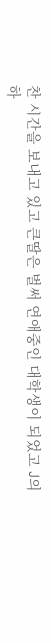찬 시간을 보내고 있고 큰딸은 벌써 연애중인 대학생이 되었고 J의 하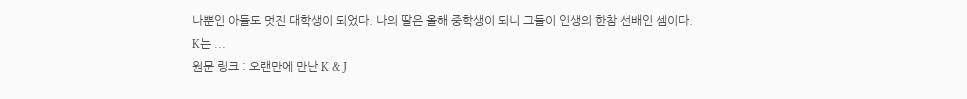나뿐인 아들도 멋진 대학생이 되었다. 나의 딸은 올해 중학생이 되니 그들이 인생의 한참 선배인 셈이다.
K는 ...
원문 링크 : 오랜만에 만난 K & J